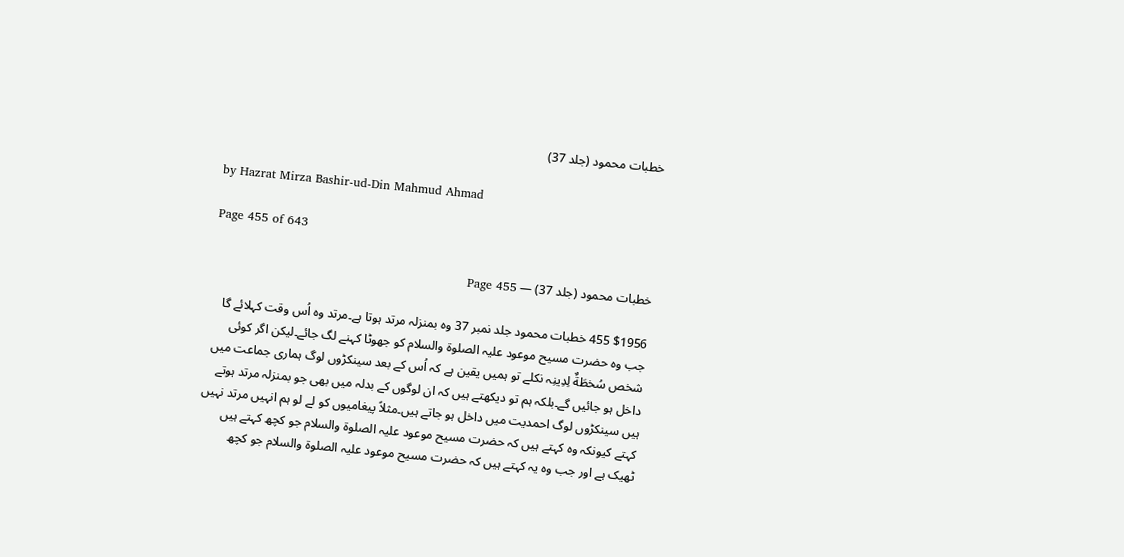خطبات محمود (جلد 37)

by Hazrat Mirza Bashir-ud-Din Mahmud Ahmad

Page 455 of 643

خطبات محمود (جلد 37) — Page 455

$1956 455 خطبات محمود جلد نمبر 37 وہ بمنزلہ مرتد ہوتا ہے۔مرتد وہ اُس وقت کہلائے گا جب وہ حضرت مسیح موعود علیہ الصلوۃ والسلام کو جھوٹا کہنے لگ جائے۔لیکن اگر کوئی شخص سُخطَةٌ لِدِينِہ نکلے تو ہمیں یقین ہے کہ اُس کے بعد سینکڑوں لوگ ہماری جماعت میں داخل ہو جائیں گے۔بلکہ ہم تو دیکھتے ہیں کہ ان لوگوں کے بدلہ میں بھی جو بمنزلہ مرتد ہوتے ہیں سینکڑوں لوگ احمدیت میں داخل ہو جاتے ہیں۔مثلاً پیغامیوں کو لے لو ہم انہیں مرتد نہیں کہتے کیونکہ وہ کہتے ہیں کہ حضرت مسیح موعود علیہ الصلوۃ والسلام جو کچھ کہتے ہیں ٹھیک ہے اور جب وہ یہ کہتے ہیں کہ حضرت مسیح موعود علیہ الصلوۃ والسلام جو کچھ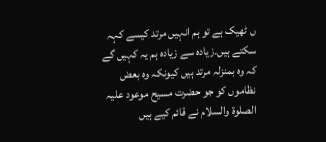ں ٹھیک ہے تو ہم انہیں مرتد کیسے کہہ سکتے ہیں۔زیادہ سے زیادہ ہم یہ کہیں گے کہ وہ بمنزلہ مرتد ہیں کیونکہ وہ بعض نظاموں کو جو حضرت مسیح موعود علیہ الصلوۃ والسلام نے قائم کیے ہیں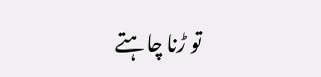تو ڑنا چاہتے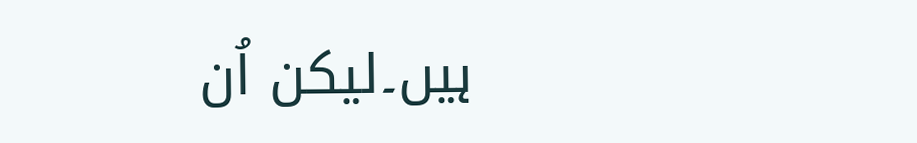ہیں۔لیکن اُن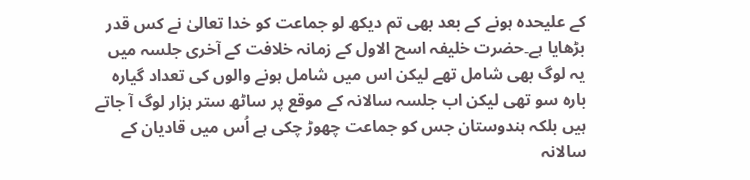کے علیحدہ ہونے کے بعد بھی تم دیکھ لو جماعت کو خدا تعالیٰ نے کس قدر بڑھایا ہے۔حضرت خلیفہ اسح الاول کے زمانہ خلافت کے آخری جلسہ میں یہ لوگ بھی شامل تھے لیکن اس میں شامل ہونے والوں کی تعداد گیارہ بارہ سو تھی لیکن اب جلسہ سالانہ کے موقع پر ساٹھ ستر ہزار لوگ آ جاتے ہیں بلکہ ہندوستان جس کو جماعت چھوڑ چکی ہے اُس میں قادیان کے سالانہ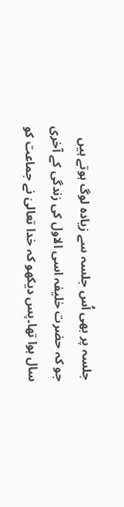جلسہ پر بھی اُس جلسہ سے زیادہ لوگ ہوتے ہیں جو کہ حضرت خلیفہ اسی الاول کی زندگی کے آخری سال ہوا تھا۔پس دیکھو کہ خدا تعالیٰ نے جماعت کو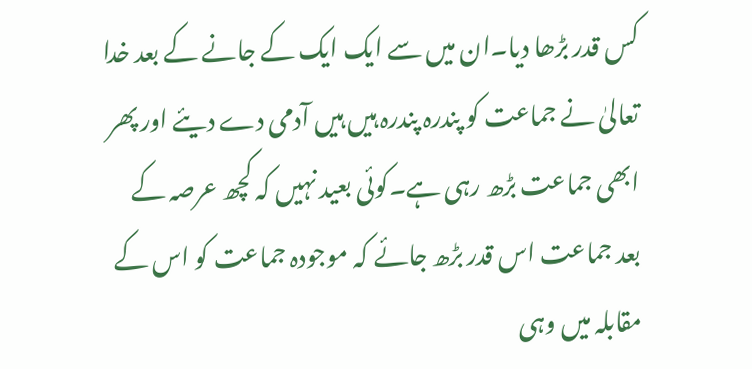کس قدر بڑھا دیا۔ان میں سے ایک ایک کے جانے کے بعد خدا تعالیٰ نے جماعت کو پندرہ پندرہ ہیں ہیں آدمی دے دیئے اور پھر ابھی جماعت بڑھ رہی ہے۔کوئی بعید نہیں کہ کچھ عرصہ کے بعد جماعت اس قدر بڑھ جائے کہ موجودہ جماعت کو اس کے مقابلہ میں وہی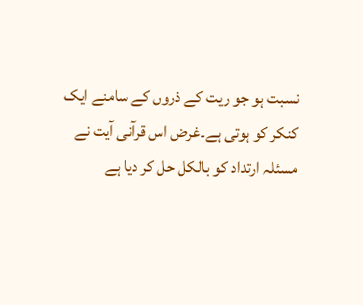نسبت ہو جو ریت کے ذروں کے سامنے ایک کنکر کو ہوتی ہے۔غرض اس قرآنی آیت نے مسئلہ ارتداد کو بالکل حل کر دیا ہے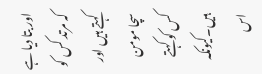اور بتا دیا ہے کہ مرتد کس کو کہتے ہیں اور سچا مومن کس کو کہتے ہیں۔کیونکہ اس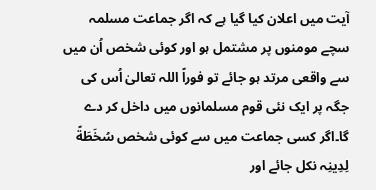آیت میں اعلان کیا گیا ہے کہ اگر جماعت مسلمہ سچے مومنوں پر مشتمل ہو اور کوئی شخص اُن میں سے واقعی مرتد ہو جائے تو فوراً اللہ تعالیٰ اُس کی جگہ پر ایک نئی قوم مسلمانوں میں داخل کر دے گا۔اگر کسی جماعت میں سے کوئی شخص سُخَطَةً لِدِينِہ نکل جائے اور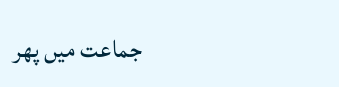جماعت میں پھر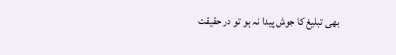بھی تبلیغ کا جوش پیدا نہ ہو تو در حقیقت